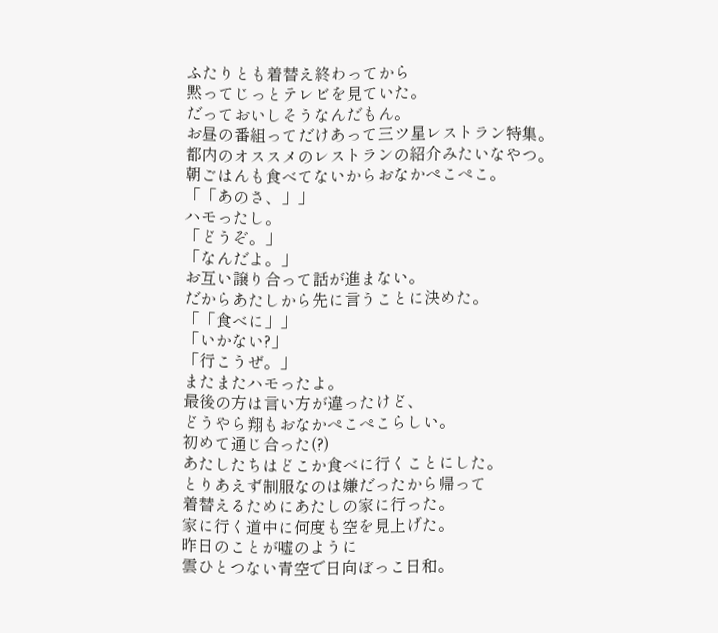ふたりとも着替え終わってから
黙ってじっとテレビを見ていた。
だっておいしそうなんだもん。
お昼の番組ってだけあって三ツ星レストラン特集。
都内のオススメのレストランの紹介みたいなやつ。
朝ごはんも食べてないからおなかぺこぺこ。
「「あのさ、」」
ハモったし。
「どうぞ。」
「なんだよ。」
お互い譲り合って話が進まない。
だからあたしから先に言うことに決めた。
「「食べに」」
「いかない?」
「行こうぜ。」
またまたハモったよ。
最後の方は言い方が違ったけど、
どうやら翔もおなかぺこぺこらしい。
初めて通じ合った(?)
あたしたちはどこか食べに行くことにした。
とりあえず制服なのは嫌だったから帰って
着替えるためにあたしの家に行った。
家に行く道中に何度も空を見上げた。
昨日のことが嘘のように
雲ひとつない青空で日向ぼっこ日和。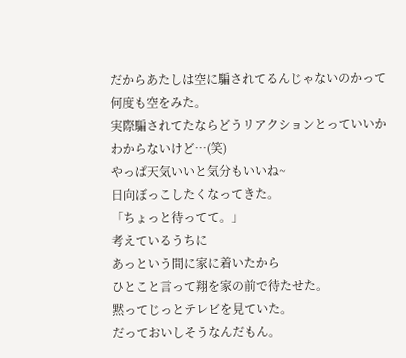だからあたしは空に騙されてるんじゃないのかって
何度も空をみた。
実際騙されてたならどうリアクションとっていいか
わからないけど…(笑)
やっぱ天気いいと気分もいいね~
日向ぼっこしたくなってきた。
「ちょっと待ってて。」
考えているうちに
あっという間に家に着いたから
ひとこと言って翔を家の前で待たせた。
黙ってじっとテレビを見ていた。
だっておいしそうなんだもん。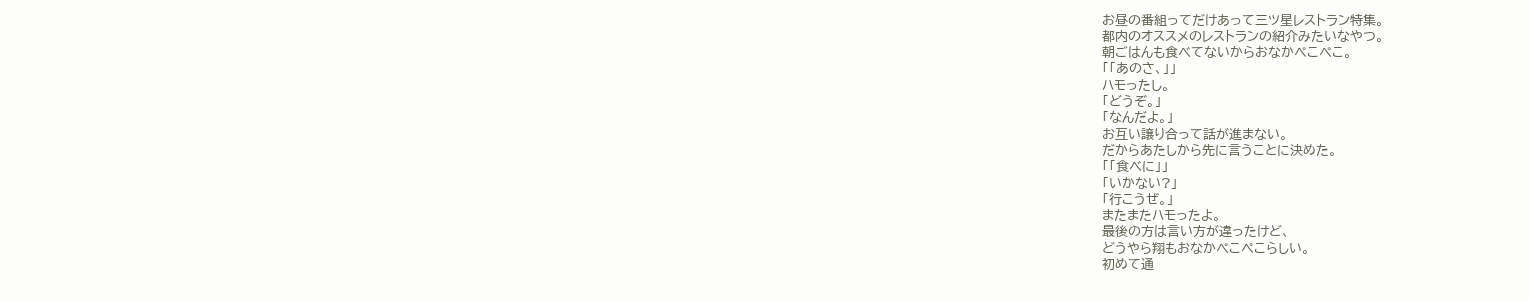お昼の番組ってだけあって三ツ星レストラン特集。
都内のオススメのレストランの紹介みたいなやつ。
朝ごはんも食べてないからおなかぺこぺこ。
「「あのさ、」」
ハモったし。
「どうぞ。」
「なんだよ。」
お互い譲り合って話が進まない。
だからあたしから先に言うことに決めた。
「「食べに」」
「いかない?」
「行こうぜ。」
またまたハモったよ。
最後の方は言い方が違ったけど、
どうやら翔もおなかぺこぺこらしい。
初めて通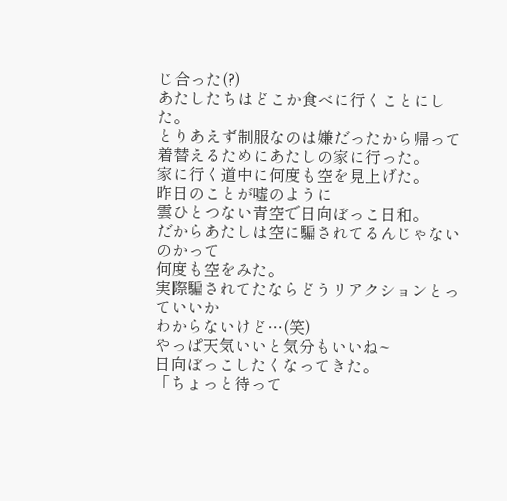じ合った(?)
あたしたちはどこか食べに行くことにした。
とりあえず制服なのは嫌だったから帰って
着替えるためにあたしの家に行った。
家に行く道中に何度も空を見上げた。
昨日のことが嘘のように
雲ひとつない青空で日向ぼっこ日和。
だからあたしは空に騙されてるんじゃないのかって
何度も空をみた。
実際騙されてたならどうリアクションとっていいか
わからないけど…(笑)
やっぱ天気いいと気分もいいね~
日向ぼっこしたくなってきた。
「ちょっと待って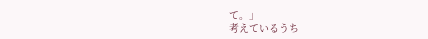て。」
考えているうち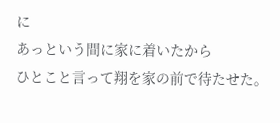に
あっという間に家に着いたから
ひとこと言って翔を家の前で待たせた。